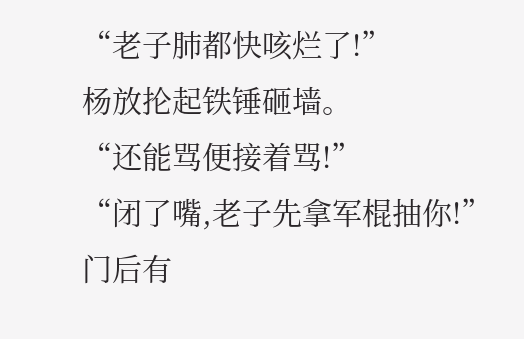“老子肺都快咳烂了!”
杨放抡起铁锤砸墙。
“还能骂便接着骂!”
“闭了嘴,老子先拿军棍抽你!”
门后有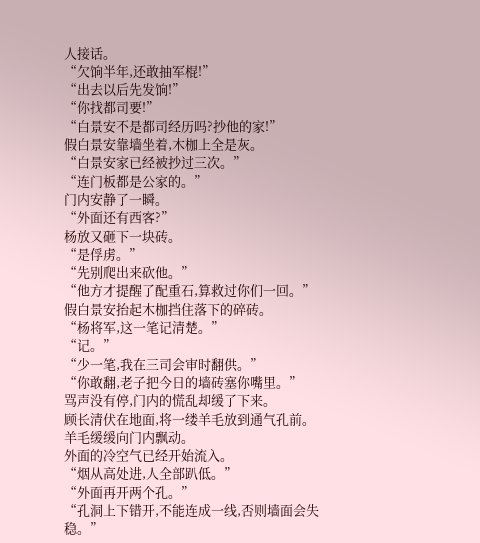人接话。
“欠饷半年,还敢抽军棍!”
“出去以后先发饷!”
“你找都司要!”
“白景安不是都司经历吗?抄他的家!”
假白景安靠墙坐着,木枷上全是灰。
“白景安家已经被抄过三次。”
“连门板都是公家的。”
门内安静了一瞬。
“外面还有西客?”
杨放又砸下一块砖。
“是俘虏。”
“先别爬出来砍他。”
“他方才提醒了配重石,算救过你们一回。”
假白景安抬起木枷挡住落下的碎砖。
“杨将军,这一笔记清楚。”
“记。”
“少一笔,我在三司会审时翻供。”
“你敢翻,老子把今日的墙砖塞你嘴里。”
骂声没有停,门内的慌乱却缓了下来。
顾长清伏在地面,将一缕羊毛放到通气孔前。
羊毛缓缓向门内飘动。
外面的冷空气已经开始流入。
“烟从高处进,人全部趴低。”
“外面再开两个孔。”
“孔洞上下错开,不能连成一线,否则墙面会失稳。”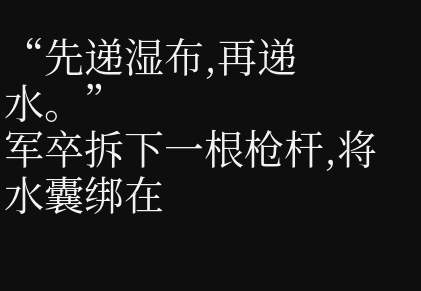“先递湿布,再递水。”
军卒拆下一根枪杆,将水囊绑在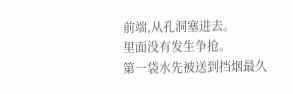前端,从孔洞塞进去。
里面没有发生争抢。
第一袋水先被送到挡烟最久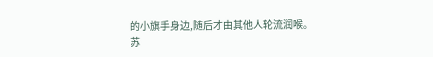的小旗手身边,随后才由其他人轮流润喉。
苏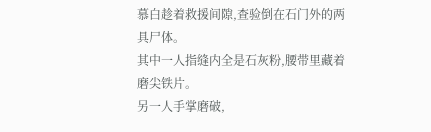慕白趁着救援间隙,查验倒在石门外的两具尸体。
其中一人指缝内全是石灰粉,腰带里藏着磨尖铁片。
另一人手掌磨破,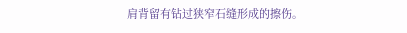肩背留有钻过狭窄石缝形成的擦伤。